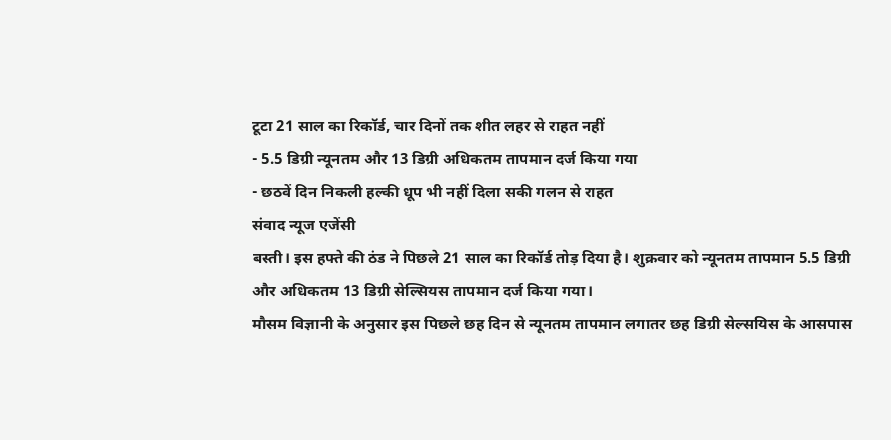टूटा 21 साल का रिकॉर्ड, चार दिनों तक शीत लहर से राहत नहीं
- 5.5 डिग्री न्यूनतम और 13 डिग्री अधिकतम तापमान दर्ज किया गया
- छठवें दिन निकली हल्की धूप भी नहीं दिला सकी गलन से राहत
संवाद न्यूज एजेंसी
बस्ती। इस हफ्ते की ठंड ने पिछले 21 साल का रिकॉर्ड तोड़ दिया है। शुक्रवार को न्यूनतम तापमान 5.5 डिग्री और अधिकतम 13 डिग्री सेल्सियस तापमान दर्ज किया गया।
मौसम विज्ञानी के अनुसार इस पिछले छह दिन से न्यूनतम तापमान लगातर छह डिग्री सेल्सयिस के आसपास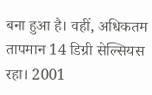बना हुआ है। वहीं, अधिकतम तापमान 14 डिग्री सेल्सियस रहा। 2001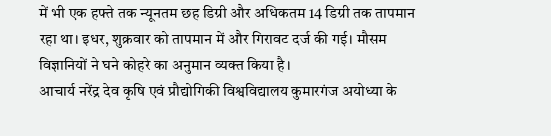में भी एक हफ्ते तक न्यूनतम छह डिग्री और अधिकतम 14 डिग्री तक तापमान रहा था। इधर, शुक्रवार को तापमान में और गिरावट दर्ज की गई। मौसम विज्ञानियों ने घने कोहरे का अनुमान व्यक्त किया है।
आचार्य नरेंद्र देव कृषि एवं प्रौद्योगिकी विश्वविद्यालय कुमारगंज अयोध्या के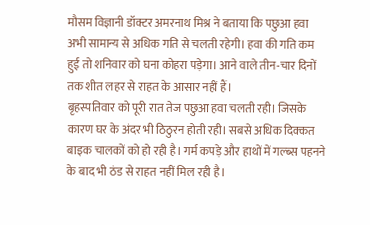मौसम विज्ञानी डॉक्टर अमरनाथ मिश्र ने बताया कि पछुआ हवा अभी सामान्य से अधिक गति से चलती रहेगी। हवा की गति कम हुई तो शनिवार को घना कोहरा पड़ेगा। आने वाले तीन-चार दिनों तक शीत लहर से राहत के आसार नहीं हैं।
बृहस्पतिवार को पूरी रात तेज पछुआ हवा चलती रही। जिसके कारण घर के अंदर भी ठिठुरन होती रही। सबसे अधिक दिक्कत बाइक चालकों को हो रही है। गर्म कपड़े और हाथों में गल्ब्स पहनने के बाद भी ठंड से राहत नहीं मिल रही है।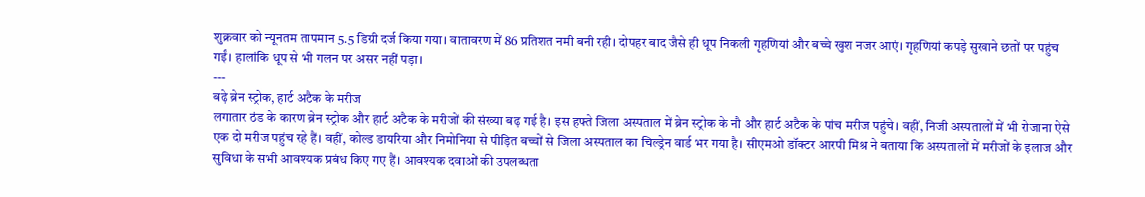शुक्रवार को न्यूनतम तापमान 5.5 डिग्री दर्ज किया गया। वातावरण में 86 प्रतिशत नमी बनी रही। दोपहर बाद जैसे ही धूप निकली गृहणियां और बच्चे खुश नजर आएं। गृहणियां कपड़े सुखाने छतों पर पहुंच गईं। हालांकि धूप से भी गलन पर असर नहीं पड़ा।
---
बढ़े ब्रेन स्ट्रोक, हार्ट अटैक के मरीज
लगातार ठंड के कारण ब्रेन स्ट्रोक और हार्ट अटैक के मरीजों की संख्या बढ़ गई है। इस हफ्ते जिला अस्पताल में ब्रेन स्ट्रोक के नौ और हार्ट अटैक के पांच मरीज पहुंचे। वहीं, निजी अस्पतालों में भी रोजाना ऐसे एक दो मरीज पहुंच रहे हैं। वहीं, कोल्ड डायरिया और निमोनिया से पीड़ित बच्चों से जिला अस्पताल का चिल्ड्रेन वार्ड भर गया है। सीएमओ डॉक्टर आरपी मिश्र ने बताया कि अस्पतालों में मरीजों के इलाज और सुविधा के सभी आवश्यक प्रबंध किए गए हैं। आवश्यक दवाओं की उपलब्धता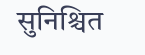सुनिश्चित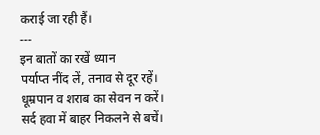कराई जा रही हैं।
---
इन बातों का रखें ध्यान
पर्याप्त नींद लें, तनाव से दूर रहें। धूम्रपान व शराब का सेवन न करें। सर्द हवा में बाहर निकलने से बचें।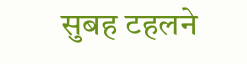सुबह टहलने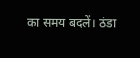का समय बदलें। ठंडा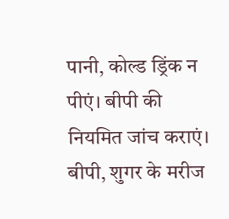पानी, कोल्ड ड्रिंक न पीएं। बीपी की नियमित जांच कराएं। बीपी, शुगर के मरीज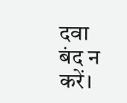दवा बंद न करें।